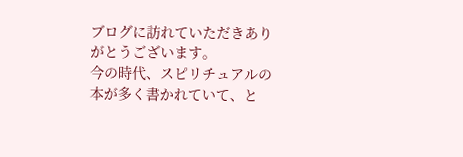ブログに訪れていただきありがとうございます。
今の時代、スピリチュアルの本が多く書かれていて、と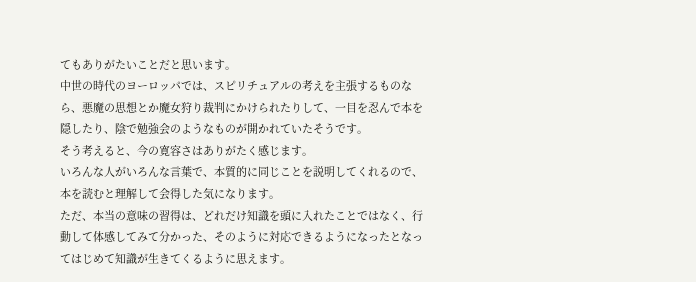てもありがたいことだと思います。
中世の時代のヨーロッパでは、スピリチュアルの考えを主張するものなら、悪魔の思想とか魔女狩り裁判にかけられたりして、一目を忍んで本を隠したり、陰で勉強会のようなものが開かれていたそうです。
そう考えると、今の寛容さはありがたく感じます。
いろんな人がいろんな言葉で、本質的に同じことを説明してくれるので、本を読むと理解して会得した気になります。
ただ、本当の意味の習得は、どれだけ知識を頭に入れたことではなく、行動して体感してみて分かった、そのように対応できるようになったとなってはじめて知識が生きてくるように思えます。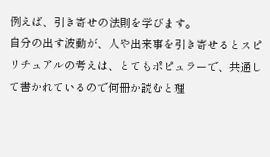例えば、引き寄せの法則を学びます。
自分の出す波動が、人や出来事を引き寄せるとスピリチュアルの考えは、とてもポピュラーで、共通して書かれているので何冊か読むと理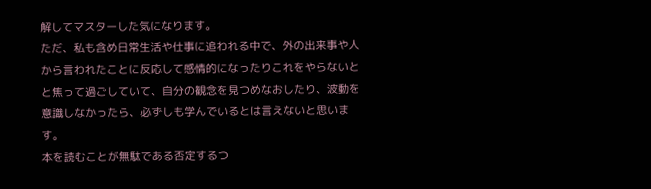解してマスターした気になります。
ただ、私も含め日常生活や仕事に追われる中で、外の出来事や人から言われたことに反応して感情的になったりこれをやらないとと焦って過ごしていて、自分の観念を見つめなおしたり、波動を意識しなかったら、必ずしも学んでいるとは言えないと思います。
本を読むことが無駄である否定するつ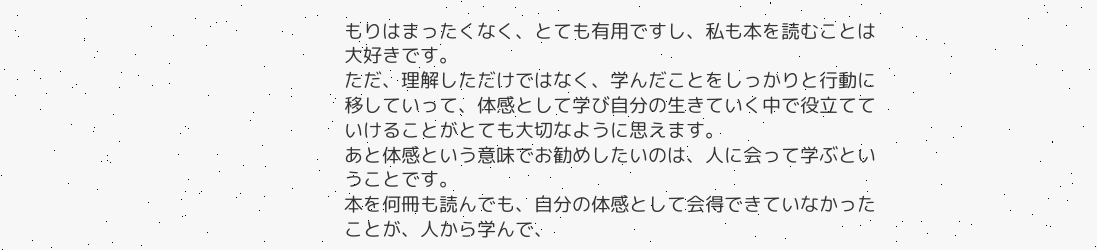もりはまったくなく、とても有用ですし、私も本を読むことは大好きです。
ただ、理解しただけではなく、学んだことをしっかりと行動に移していって、体感として学び自分の生きていく中で役立てていけることがとても大切なように思えます。
あと体感という意味でお勧めしたいのは、人に会って学ぶということです。
本を何冊も読んでも、自分の体感として会得できていなかったことが、人から学んで、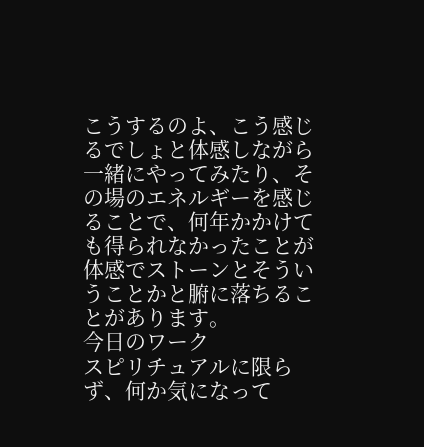こうするのよ、こう感じるでしょと体感しながら一緒にやってみたり、その場のエネルギーを感じることで、何年かかけても得られなかったことが体感でストーンとそういうことかと腑に落ちることがあります。
今日のワーク
スピリチュアルに限らず、何か気になって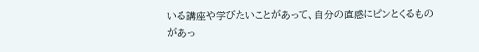いる講座や学びたいことがあって、自分の直感にピンとくるものがあっ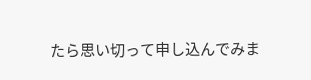たら思い切って申し込んでみま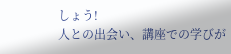しょう!
人との出会い、講座での学びが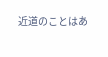近道のことはあ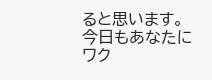ると思います。
今日もあなたにワク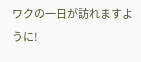ワクの一日が訪れますように!